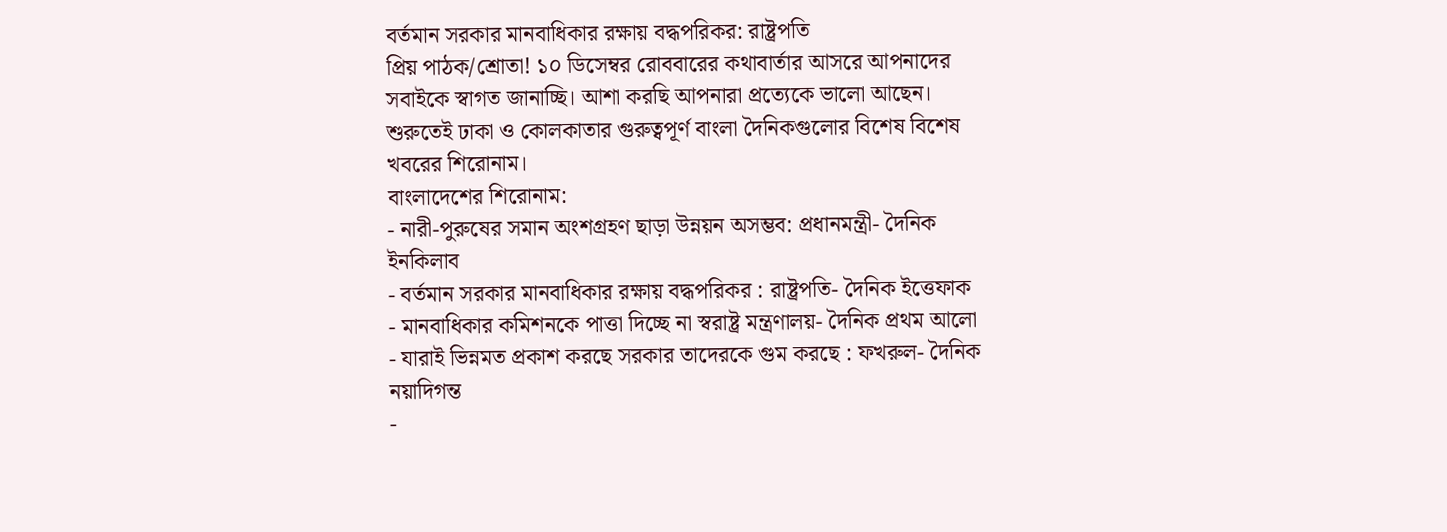বর্তমান সরকার মানবাধিকার রক্ষায় বদ্ধপরিকর: রাষ্ট্রপতি
প্রিয় পাঠক/শ্রোতা! ১০ ডিসেম্বর রোববারের কথাবার্তার আসরে আপনাদের সবাইকে স্বাগত জানাচ্ছি। আশা করছি আপনারা প্রত্যেকে ভালো আছেন। শুরুতেই ঢাকা ও কোলকাতার গুরুত্বপূর্ণ বাংলা দৈনিকগুলোর বিশেষ বিশেষ খবরের শিরোনাম।
বাংলাদেশের শিরোনাম:
- নারী-পুরুষের সমান অংশগ্রহণ ছাড়া উন্নয়ন অসম্ভব: প্রধানমন্ত্রী- দৈনিক ইনকিলাব
- বর্তমান সরকার মানবাধিকার রক্ষায় বদ্ধপরিকর : রাষ্ট্রপতি- দৈনিক ইত্তেফাক
- মানবাধিকার কমিশনকে পাত্তা দিচ্ছে না স্বরাষ্ট্র মন্ত্রণালয়- দৈনিক প্রথম আলো
- যারাই ভিন্নমত প্রকাশ করছে সরকার তাদেরকে গুম করছে : ফখরুল- দৈনিক নয়াদিগন্ত
-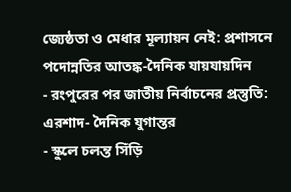জ্যেষ্ঠতা ও মেধার মূল্যায়ন নেই: প্রশাসনে পদোন্নতির আতঙ্ক-দৈনিক যায়যায়দিন
- রংপুরের পর জাতীয় নির্বাচনের প্রস্তুতি: এরশাদ- দৈনিক যুগান্তর
- স্কুলে চলন্ত সিঁড়ি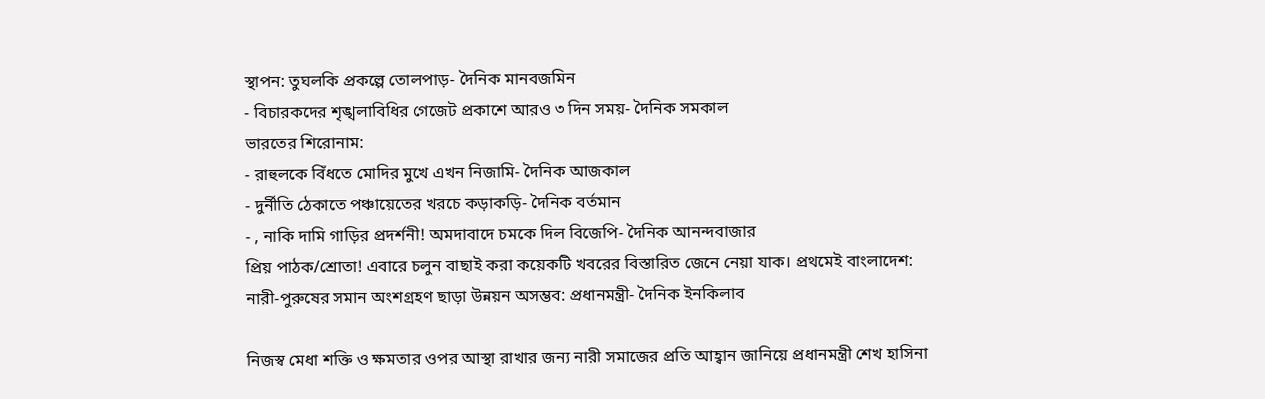স্থাপন: তুঘলকি প্রকল্পে তোলপাড়- দৈনিক মানবজমিন
- বিচারকদের শৃঙ্খলাবিধির গেজেট প্রকাশে আরও ৩ দিন সময়- দৈনিক সমকাল
ভারতের শিরোনাম:
- রাহুলকে বিঁধতে মোদির মুখে এখন নিজামি- দৈনিক আজকাল
- দুর্নীতি ঠেকাতে পঞ্চায়েতের খরচে কড়াকড়ি- দৈনিক বর্তমান
- , নাকি দামি গাড়ির প্রদর্শনী! অমদাবাদে চমকে দিল বিজেপি- দৈনিক আনন্দবাজার
প্রিয় পাঠক/শ্রোতা! এবারে চলুন বাছাই করা কয়েকটি খবরের বিস্তারিত জেনে নেয়া যাক। প্রথমেই বাংলাদেশ:
নারী-পুরুষের সমান অংশগ্রহণ ছাড়া উন্নয়ন অসম্ভব: প্রধানমন্ত্রী- দৈনিক ইনকিলাব

নিজস্ব মেধা শক্তি ও ক্ষমতার ওপর আস্থা রাখার জন্য নারী সমাজের প্রতি আহ্বান জানিয়ে প্রধানমন্ত্রী শেখ হাসিনা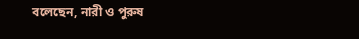বলেছেন, নারী ও পুরুষ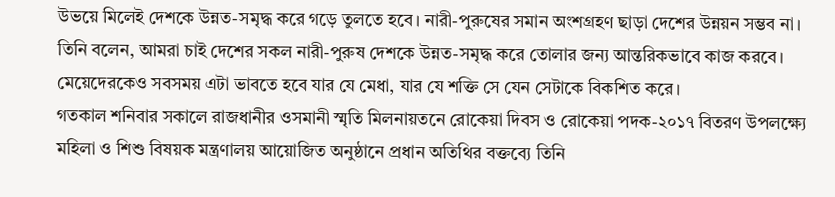উভয়ে মিলেই দেশকে উন্নত-সমৃদ্ধ করে গড়ে তুলতে হবে। নারী-পুরুষের সমান অংশগ্রহণ ছাড়া দেশের উন্নয়ন সম্ভব না। তিনি বলেন, আমরা চাই দেশের সকল নারী-পুরুষ দেশকে উন্নত-সমৃদ্ধ করে তোলার জন্য আন্তরিকভাবে কাজ করবে। মেয়েদেরকেও সবসময় এটা ভাবতে হবে যার যে মেধা, যার যে শক্তি সে যেন সেটাকে বিকশিত করে।
গতকাল শনিবার সকালে রাজধানীর ওসমানী স্মৃতি মিলনায়তনে রোকেয়া দিবস ও রোকেয়া পদক-২০১৭ বিতরণ উপলক্ষ্যে মহিলা ও শিশু বিষয়ক মন্ত্রণালয় আয়োজিত অনুষ্ঠানে প্রধান অতিথির বক্তব্যে তিনি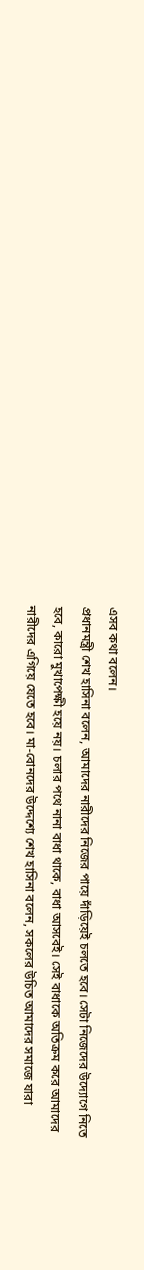এসব কথা বলেন।
প্রধানমন্ত্রী শেখ হাসিনা বলেন, আমাদের নারীদের নিজের পায়ে দাঁড়িয়েই চলতে হবে। সেটা নিজেদের উদ্যোগে নিতে হবে, কারো মুখাপেক্ষী হয়ে নয়। চলার পথে নানা বাধা থাকে, বাধা আসবেই। সেই বাধাকে অতিক্রম করে আমাদের নারীদের এগিয়ে যেতে হবে। মা-বোনদের উদ্দেশ্যে শেখ হাসিনা বলেন, সকলের উচিত আমাদের সমাজে যারা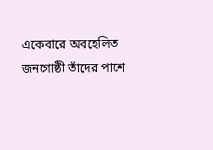একেবারে অবহেলিত জনগোষ্ঠী তাঁদের পাশে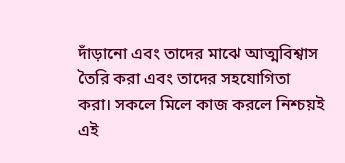দাঁড়ানো এবং তাদের মাঝে আত্মবিশ্বাস তৈরি করা এবং তাদের সহযোগিতা করা। সকলে মিলে কাজ করলে নিশ্চয়ই এই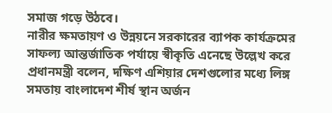সমাজ গড়ে উঠবে।
নারীর ক্ষমতায়ণ ও উন্নয়নে সরকারের ব্যাপক কার্যক্রমের সাফল্য আন্তর্জাতিক পর্যায়ে স্বীকৃতি এনেছে উল্লেখ করে প্রধানমন্ত্রী বলেন, দক্ষিণ এশিয়ার দেশগুলোর মধ্যে লিঙ্গ সমতায় বাংলাদেশ শীর্ষ স্থান অর্জন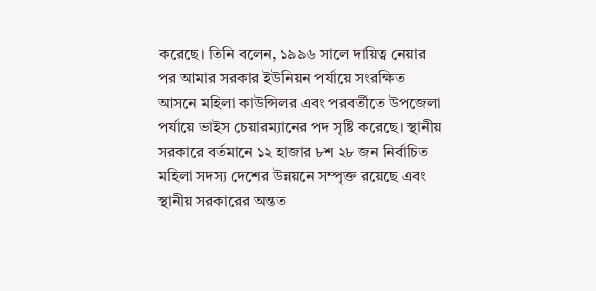করেছে। তিনি বলেন, ১৯৯৬ সালে দায়িত্ব নেয়ার পর আমার সরকার ইউনিয়ন পর্যায়ে সংরক্ষিত আসনে মহিলা কাউন্সিলর এবং পরবর্তীতে উপজেলা পর্যায়ে ভাইস চেয়ারম্যানের পদ সৃষ্টি করেছে। স্থানীয় সরকারে বর্তমানে ১২ হাজার ৮শ ২৮ জন নির্বাচিত মহিলা সদস্য দেশের উন্নয়নে সম্পৃক্ত রয়েছে এবং স্থানীয় সরকারের অন্তত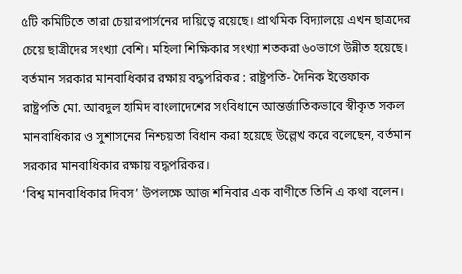৫টি কমিটিতে তারা চেয়ারপার্সনের দায়িত্বে রয়েছে। প্রাথমিক বিদ্যালয়ে এখন ছাত্রদের চেয়ে ছাত্রীদের সংখ্যা বেশি। মহিলা শিক্ষিকার সংখ্যা শতকরা ৬০ভাগে উন্নীত হয়েছে।
বর্তমান সরকার মানবাধিকার রক্ষায় বদ্ধপরিকর : রাষ্ট্রপতি- দৈনিক ইত্তেফাক
রাষ্ট্রপতি মো. আবদুল হামিদ বাংলাদেশের সংবিধানে আন্তর্জাতিকভাবে স্বীকৃত সকল মানবাধিকার ও সুশাসনের নিশ্চয়তা বিধান করা হয়েছে উল্লেখ করে বলেছেন, বর্তমান সরকার মানবাধিকার রক্ষায় বদ্ধপরিকর।
‘বিশ্ব মানবাধিকার দিবস’ উপলক্ষে আজ শনিবার এক বাণীতে তিনি এ কথা বলেন।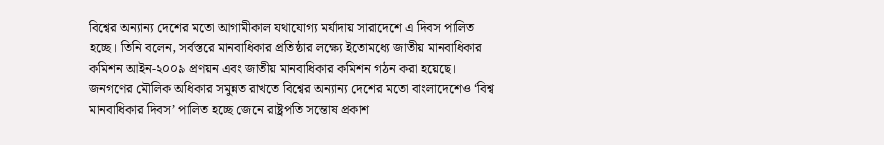বিশ্বের অন্যান্য দেশের মতো আগামীকাল যথাযোগ্য মর্যাদায় সারাদেশে এ দিবস পালিত হচ্ছে। তিনি বলেন, সর্বস্তরে মানবাধিকার প্রতিষ্ঠার লক্ষ্যে ইতোমধ্যে জাতীয় মানবাধিকার কমিশন আইন-২০০৯ প্রণয়ন এবং জাতীয় মানবাধিকার কমিশন গঠন করা হয়েছে।
জনগণের মৌলিক অধিকার সমুন্নত রাখতে বিশ্বের অন্যান্য দেশের মতো বাংলাদেশেও ‘বিশ্ব মানবাধিকার দিবস’ পালিত হচ্ছে জেনে রাষ্ট্রপতি সন্তোষ প্রকাশ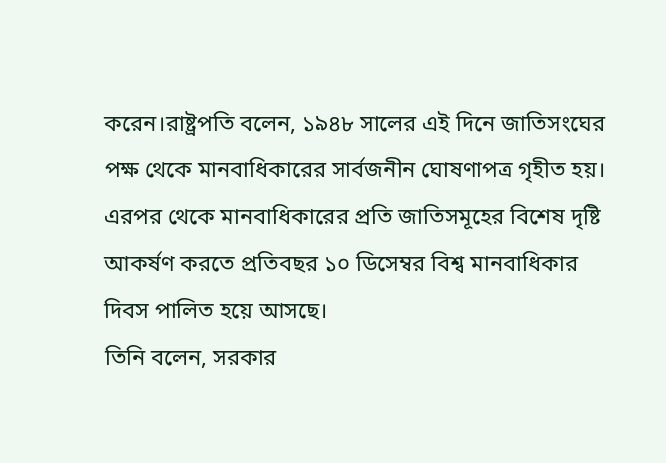করেন।রাষ্ট্রপতি বলেন, ১৯৪৮ সালের এই দিনে জাতিসংঘের পক্ষ থেকে মানবাধিকারের সার্বজনীন ঘোষণাপত্র গৃহীত হয়। এরপর থেকে মানবাধিকারের প্রতি জাতিসমূহের বিশেষ দৃষ্টি আকর্ষণ করতে প্রতিবছর ১০ ডিসেম্বর বিশ্ব মানবাধিকার দিবস পালিত হয়ে আসছে।
তিনি বলেন, সরকার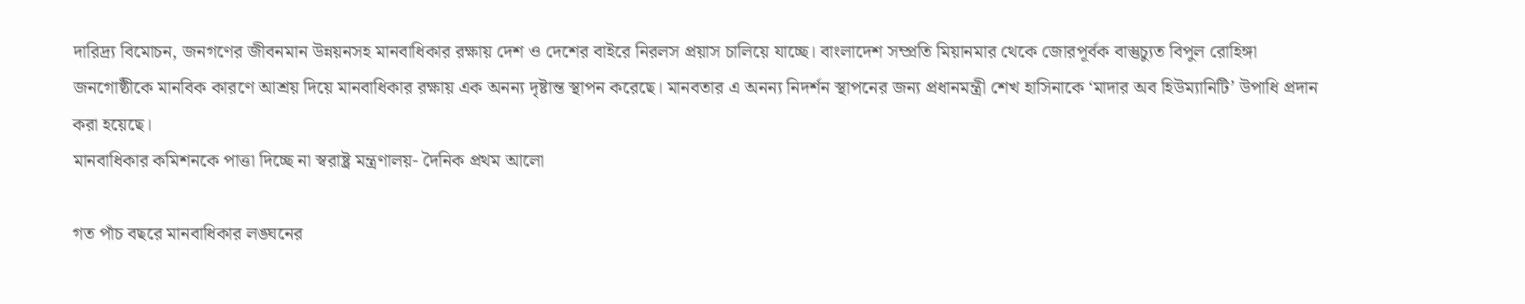দারিদ্র্য বিমোচন, জনগণের জীবনমান উন্নয়নসহ মানবাধিকার রক্ষায় দেশ ও দেশের বাইরে নিরলস প্রয়াস চালিয়ে যাচ্ছে। বাংলাদেশ সম্প্রতি মিয়ানমার থেকে জোরপূর্বক বাস্তুচ্যুত বিপুল রোহিঙ্গা জনগোষ্ঠীকে মানবিক কারণে আশ্রয় দিয়ে মানবাধিকার রক্ষায় এক অনন্য দৃষ্টান্ত স্থাপন করেছে। মানবতার এ অনন্য নিদর্শন স্থাপনের জন্য প্রধানমন্ত্রী শেখ হাসিনাকে ‘মাদার অব হিউম্যানিটি’ উপাধি প্রদান করা হয়েছে।
মানবাধিকার কমিশনকে পাত্তা দিচ্ছে না স্বরাষ্ট্র মন্ত্রণালয়- দৈনিক প্রথম আলো

গত পাঁচ বছরে মানবাধিকার লঙ্ঘনের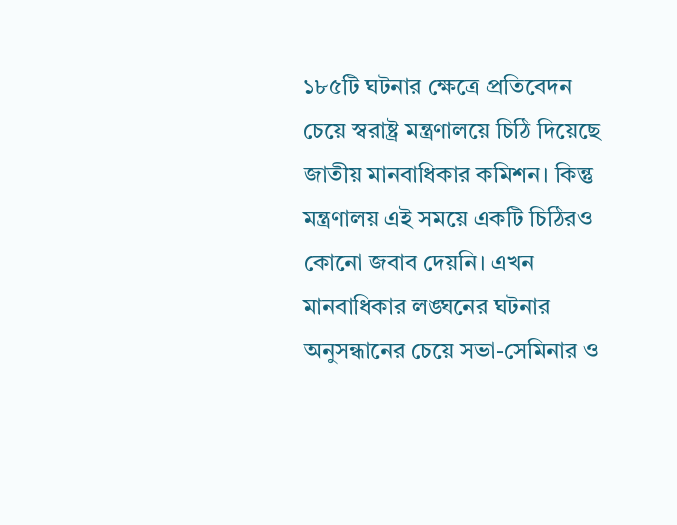১৮৫টি ঘটনার ক্ষেত্রে প্রতিবেদন চেয়ে স্বরাষ্ট্র মন্ত্রণালয়ে চিঠি দিয়েছে জাতীয় মানবাধিকার কমিশন। কিন্তু মন্ত্রণালয় এই সময়ে একটি চিঠিরও কোনো জবাব দেয়নি। এখন মানবাধিকার লঙ্ঘনের ঘটনার অনুসন্ধানের চেয়ে সভা-সেমিনার ও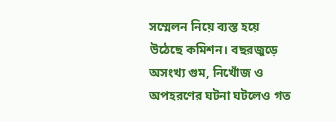সম্মেলন নিয়ে ব্যস্ত হয়ে উঠেছে কমিশন। বছরজুড়ে অসংখ্য গুম, নিখোঁজ ও অপহরণের ঘটনা ঘটলেও গত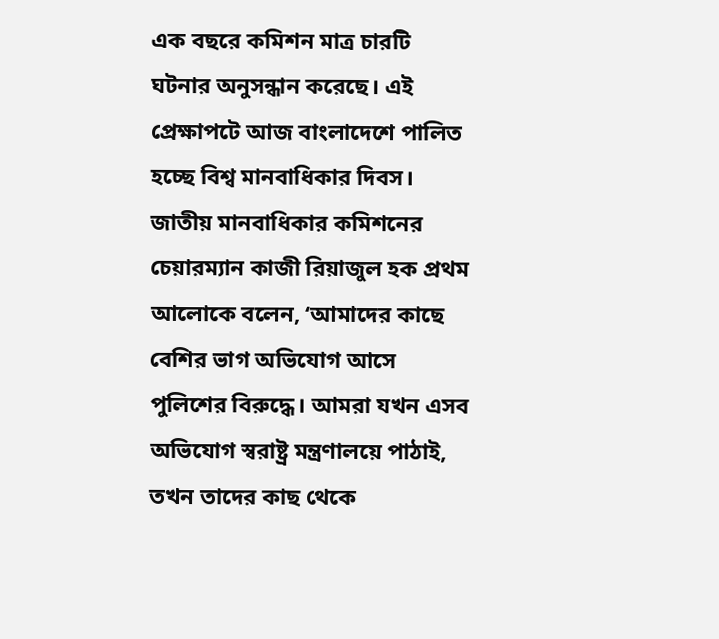এক বছরে কমিশন মাত্র চারটি ঘটনার অনুসন্ধান করেছে। এই প্রেক্ষাপটে আজ বাংলাদেশে পালিত হচ্ছে বিশ্ব মানবাধিকার দিবস।
জাতীয় মানবাধিকার কমিশনের চেয়ারম্যান কাজী রিয়াজুল হক প্রথম আলোকে বলেন, ‘আমাদের কাছে বেশির ভাগ অভিযোগ আসে পুলিশের বিরুদ্ধে। আমরা যখন এসব অভিযোগ স্বরাষ্ট্র মন্ত্রণালয়ে পাঠাই, তখন তাদের কাছ থেকে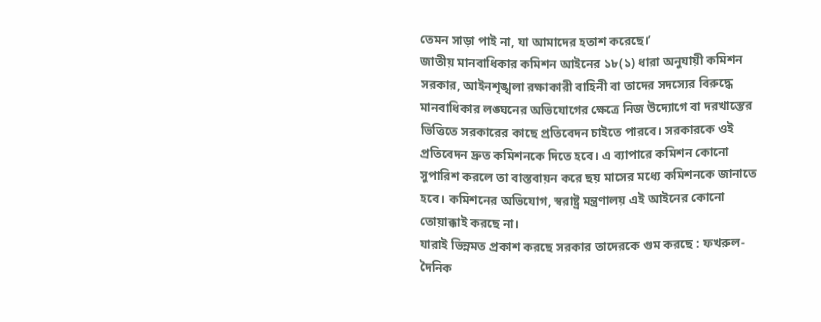তেমন সাড়া পাই না, যা আমাদের হতাশ করেছে।’
জাতীয় মানবাধিকার কমিশন আইনের ১৮(১) ধারা অনুযায়ী কমিশন সরকার, আইনশৃঙ্খলা রক্ষাকারী বাহিনী বা তাদের সদস্যের বিরুদ্ধে মানবাধিকার লঙ্ঘনের অভিযোগের ক্ষেত্রে নিজ উদ্যোগে বা দরখাস্তের ভিত্তিতে সরকারের কাছে প্রতিবেদন চাইতে পারবে। সরকারকে ওই প্রতিবেদন দ্রুত কমিশনকে দিতে হবে। এ ব্যাপারে কমিশন কোনো সুপারিশ করলে তা বাস্তবায়ন করে ছয় মাসের মধ্যে কমিশনকে জানাতে হবে। কমিশনের অভিযোগ, স্বরাষ্ট্র মন্ত্রণালয় এই আইনের কোনো তোয়াক্কাই করছে না।
যারাই ভিন্নমত প্রকাশ করছে সরকার তাদেরকে গুম করছে : ফখরুল- দৈনিক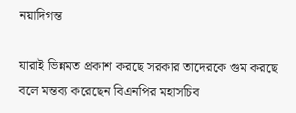নয়াদিগন্ত

যারাই ভিন্নমত প্রকাশ করছে সরকার তাদেরকে গুম করছে বলে মন্তব্য করেছেন বিএনপির মহাসচিব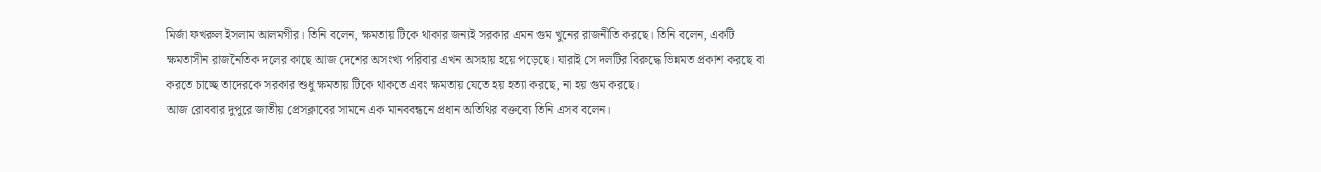মির্জা ফখরুল ইসলাম আলমগীর। তিনি বলেন, ক্ষমতায় টিকে থাকার জন্যই সরকার এমন গুম খুনের রাজনীতি করছে। তিনি বলেন, একটি ক্ষমতাসীন রাজনৈতিক দলের কাছে আজ দেশের অসংখ্য পরিবার এখন অসহায় হয়ে পড়েছে। যারাই সে দলটির বিরুদ্ধে ভিন্নমত প্রকাশ করছে বা করতে চাচ্ছে তাদেরকে সরকার শুধু ক্ষমতায় টিকে থাকতে এবং ক্ষমতায় যেতে হয় হত্যা করছে, না হয় গুম করছে।
আজ রোববার দুপুরে জাতীয় প্রেসক্লাবের সামনে এক মানববন্ধনে প্রধান অতিথির বক্তব্যে তিনি এসব বলেন।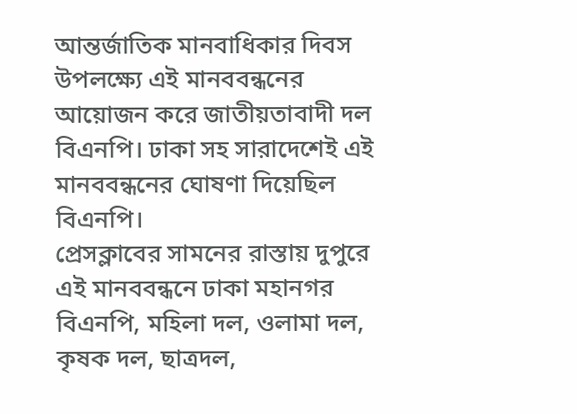আন্তর্জাতিক মানবাধিকার দিবস উপলক্ষ্যে এই মানববন্ধনের আয়োজন করে জাতীয়তাবাদী দল বিএনপি। ঢাকা সহ সারাদেশেই এই মানববন্ধনের ঘোষণা দিয়েছিল বিএনপি।
প্রেসক্লাবের সামনের রাস্তায় দুপুরে এই মানববন্ধনে ঢাকা মহানগর বিএনপি, মহিলা দল, ওলামা দল, কৃষক দল, ছাত্রদল,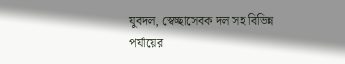যুবদল, স্বেচ্ছাসেবক দল সহ বিভিন্ন পর্যায়ের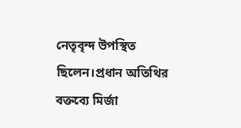নেতৃবৃন্দ উপস্থিত ছিলেন।প্রধান অতিথির বক্তব্যে মির্জা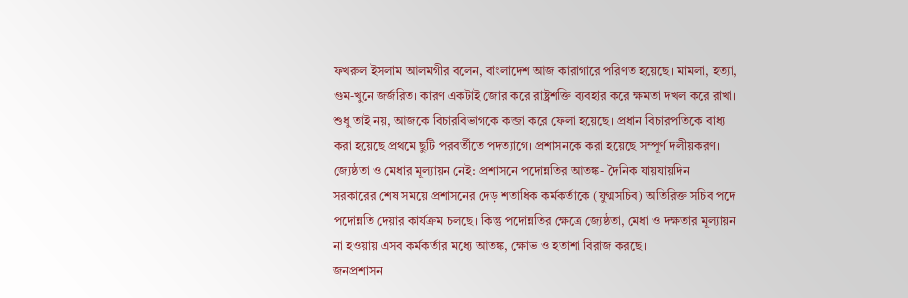ফখরুল ইসলাম আলমগীর বলেন, বাংলাদেশ আজ কারাগারে পরিণত হয়েছে। মামলা, হত্যা, গুম-খুনে জর্জরিত। কারণ একটাই জোর করে রাষ্ট্রশক্তি ব্যবহার করে ক্ষমতা দখল করে রাখা। শুধু তাই নয়, আজকে বিচারবিভাগকে কব্জা করে ফেলা হয়েছে। প্রধান বিচারপতিকে বাধ্য করা হয়েছে প্রথমে ছুটি পরবর্তীতে পদত্যাগে। প্রশাসনকে করা হয়েছে সম্পূর্ণ দলীয়করণ।
জ্যেষ্ঠতা ও মেধার মূল্যায়ন নেই: প্রশাসনে পদোন্নতির আতঙ্ক- দৈনিক যায়যায়দিন
সরকারের শেষ সময়ে প্রশাসনের দেড় শতাধিক কর্মকর্তাকে (যুগ্মসচিব) অতিরিক্ত সচিব পদে পদোন্নতি দেয়ার কার্যক্রম চলছে। কিন্তু পদোন্নতির ক্ষেত্রে জ্যেষ্ঠতা, মেধা ও দক্ষতার মূল্যায়ন না হওয়ায় এসব কর্মকর্তার মধ্যে আতঙ্ক, ক্ষোভ ও হতাশা বিরাজ করছে।
জনপ্রশাসন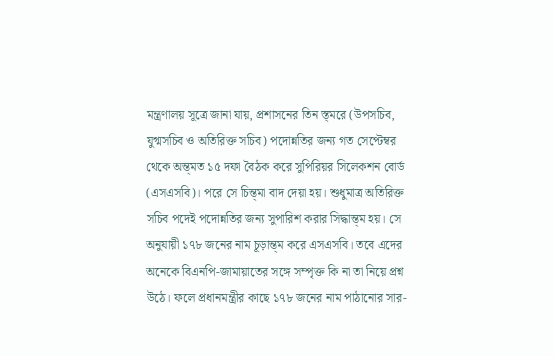মন্ত্রণালয় সূত্রে জানা যায়, প্রশাসনের তিন স্ত্মরে (উপসচিব, যুগ্মসচিব ও অতিরিক্ত সচিব) পদোন্নতির জন্য গত সেপ্টেম্বর থেকে অন্ত্মত ১৫ দফা বৈঠক করে সুপিরিয়র সিলেকশন বোর্ড (এসএসবি)। পরে সে চিন্ত্মা বাদ দেয়া হয়। শুধুমাত্র অতিরিক্ত সচিব পদেই পদোন্নতির জন্য সুপারিশ করার সিদ্ধান্ত্ম হয়। সে অনুযায়ী ১৭৮ জনের নাম চূড়ান্ত্ম করে এসএসবি। তবে এদের অনেকে বিএনপি-জামায়াতের সঙ্গে সম্পৃক্ত কি না তা নিয়ে প্রশ্ন উঠে। ফলে প্রধানমন্ত্রীর কাছে ১৭৮ জনের নাম পাঠানোর সার-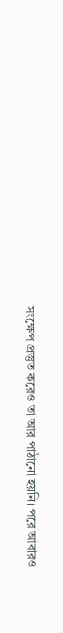সংক্ষেপ প্রস্তুত করেও তা আর পাঠানো হয়নি। পরে আবারও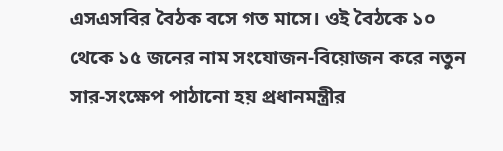এসএসবির বৈঠক বসে গত মাসে। ওই বৈঠকে ১০ থেকে ১৫ জনের নাম সংযোজন-বিয়োজন করে নতুন সার-সংক্ষেপ পাঠানো হয় প্রধানমন্ত্রীর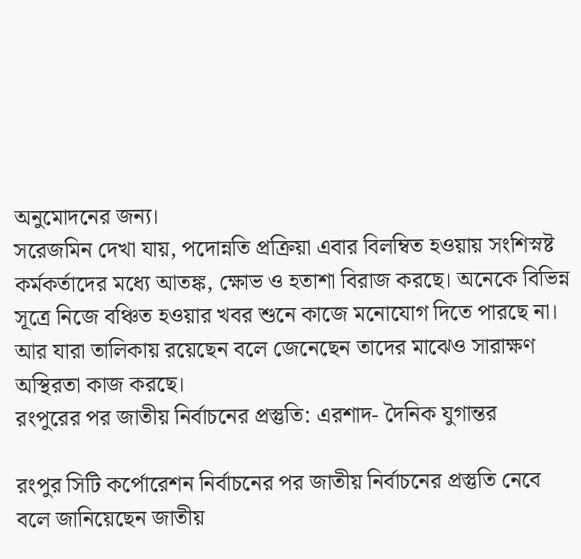অনুমোদনের জন্য।
সরেজমিন দেখা যায়, পদোন্নতি প্রক্রিয়া এবার বিলম্বিত হওয়ায় সংশিস্নষ্ট কর্মকর্তাদের মধ্যে আতঙ্ক, ক্ষোভ ও হতাশা বিরাজ করছে। অনেকে বিভিন্ন সূত্রে নিজে বঞ্চিত হওয়ার খবর শুনে কাজে মনোযোগ দিতে পারছে না। আর যারা তালিকায় রয়েছেন বলে জেনেছেন তাদের মাঝেও সারাক্ষণ অস্থিরতা কাজ করছে।
রংপুরের পর জাতীয় নির্বাচনের প্রস্তুতি: এরশাদ- দৈনিক যুগান্তর

রংপুর সিটি কর্পোরেশন নির্বাচনের পর জাতীয় নির্বাচনের প্রস্তুতি নেবে বলে জানিয়েছেন জাতীয়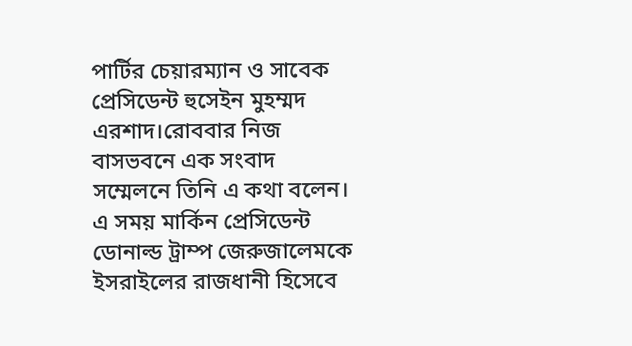পার্টির চেয়ারম্যান ও সাবেক প্রেসিডেন্ট হুসেইন মুহম্মদ এরশাদ।রোববার নিজ বাসভবনে এক সংবাদ সম্মেলনে তিনি এ কথা বলেন।
এ সময় মার্কিন প্রেসিডেন্ট ডোনাল্ড ট্রাম্প জেরুজালেমকে ইসরাইলের রাজধানী হিসেবে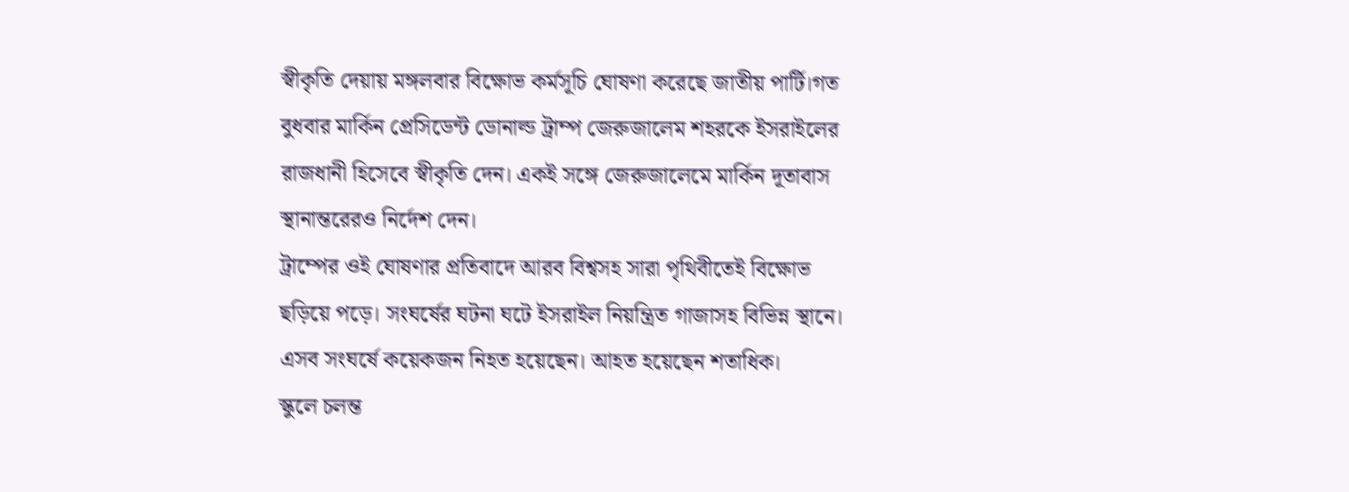স্বীকৃতি দেয়ায় মঙ্গলবার বিক্ষোভ কর্মসূচি ঘোষণা করেছে জাতীয় পার্টি।গত বুধবার মার্কিন প্রেসিডেন্ট ডোনাল্ড ট্রাম্প জেরুজালেম শহরকে ইসরাইলের রাজধানী হিসেবে স্বীকৃতি দেন। একই সঙ্গে জেরুজালেমে মার্কিন দূতাবাস স্থানান্তরেরও নির্দেশ দেন।
ট্রাম্পের ওই ঘোষণার প্রতিবাদে আরব বিশ্বসহ সারা পৃথিবীতেই বিক্ষোভ ছড়িয়ে পড়ে। সংঘর্ষের ঘটনা ঘটে ইসরাইল নিয়ন্ত্রিত গাজাসহ বিভিন্ন স্থানে। এসব সংঘর্ষে কয়েকজন নিহত হয়েছেন। আহত হয়েছেন শতাধিক।
স্কুলে চলন্ত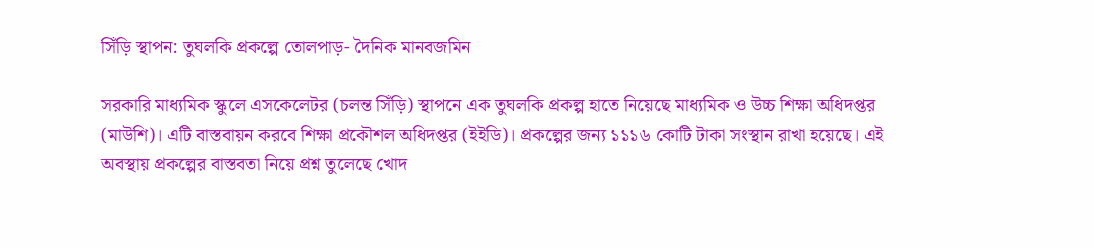সিঁড়ি স্থাপন: তুঘলকি প্রকল্পে তোলপাড়- দৈনিক মানবজমিন

সরকারি মাধ্যমিক স্কুলে এসকেলেটর (চলন্ত সিঁড়ি) স্থাপনে এক তুঘলকি প্রকল্প হাতে নিয়েছে মাধ্যমিক ও উচ্চ শিক্ষা অধিদপ্তর (মাউশি)। এটি বাস্তবায়ন করবে শিক্ষা প্রকৌশল অধিদপ্তর (ইইডি)। প্রকল্পের জন্য ১১১৬ কোটি টাকা সংস্থান রাখা হয়েছে। এই অবস্থায় প্রকল্পের বাস্তবতা নিয়ে প্রশ্ন তুলেছে খোদ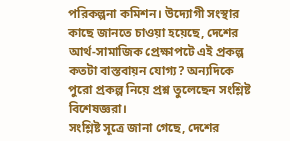পরিকল্পনা কমিশন। উদ্যোগী সংস্থার কাছে জানতে চাওয়া হয়েছে, দেশের আর্থ-সামাজিক প্রেক্ষাপটে এই প্রকল্প কতটা বাস্তবায়ন যোগ্য? অন্যদিকে পুরো প্রকল্প নিয়ে প্রশ্ন তুলেছেন সংশ্লিষ্ট বিশেষজ্ঞরা।
সংশ্লিষ্ট সূত্রে জানা গেছে, দেশের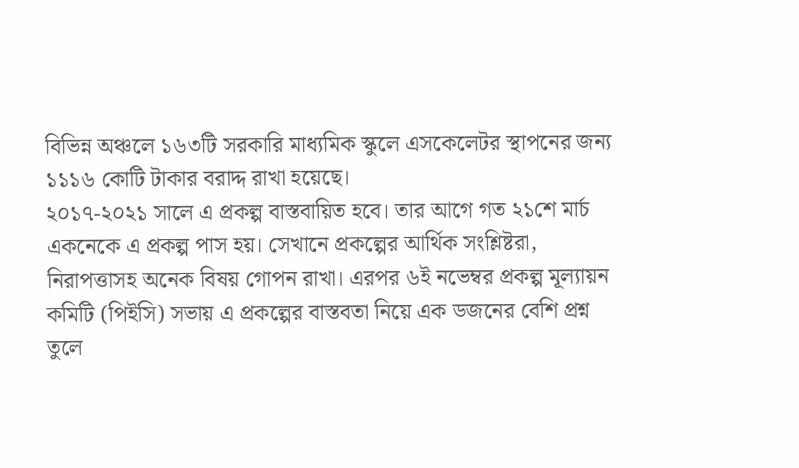বিভিন্ন অঞ্চলে ১৬৩টি সরকারি মাধ্যমিক স্কুলে এসকেলেটর স্থাপনের জন্য ১১১৬ কোটি টাকার বরাদ্দ রাখা হয়েছে।
২০১৭-২০২১ সালে এ প্রকল্প বাস্তবায়িত হবে। তার আগে গত ২১শে মার্চ একনেকে এ প্রকল্প পাস হয়। সেখানে প্রকল্পের আর্থিক সংশ্লিষ্টরা, নিরাপত্তাসহ অনেক বিষয় গোপন রাখা। এরপর ৬ই নভেম্বর প্রকল্প মূল্যায়ন কমিটি (পিইসি) সভায় এ প্রকল্পের বাস্তবতা নিয়ে এক ডজনের বেশি প্রশ্ন তুলে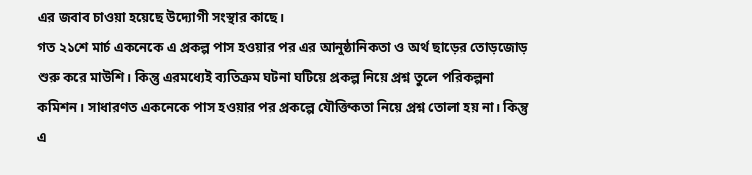এর জবাব চাওয়া হয়েছে উদ্যোগী সংস্থার কাছে।
গত ২১শে মার্চ একনেকে এ প্রকল্প পাস হওয়ার পর এর আনুষ্ঠানিকতা ও অর্থ ছাড়ের তোড়জোড় শুরু করে মাউশি। কিন্তু এরমধ্যেই ব্যতিত্রুম ঘটনা ঘটিয়ে প্রকল্প নিয়ে প্রশ্ন তুলে পরিকল্পনা কমিশন। সাধারণত একনেকে পাস হওয়ার পর প্রকল্পে যৌক্তিকতা নিয়ে প্রশ্ন তোলা হয় না। কিন্তু এ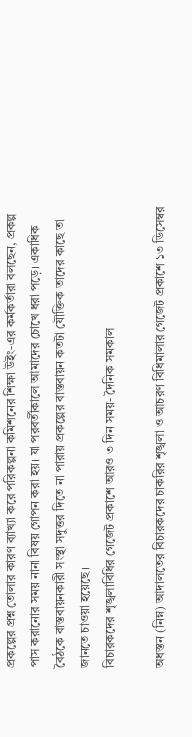প্রকল্পের প্রশ্ন তোলার কারণ ব্যাখ্যা করে পরিকল্পনা কমিশনের শিক্ষা উইং-এর কর্মকর্তারা বলছেন, প্রকল্প পাস করানোর সময় নানা বিষয় গোপন করা হয়। যা পরবর্তীকালে আমাদের চোখে ধরা পড়ে। একাধিক বৈঠকে বাস্তবায়নকারী সংস্থা সদুত্তর দিতে না পারায় প্রকল্পের বাস্তবায়ন কতটা যৌক্তিক তাদের কাছে তা জানতে চাওয়া হয়েছে।
বিচারকদের শৃঙ্খলাবিধির গেজেট প্রকাশে আরও ৩ দিন সময়- দৈনিক সমকাল

অধস্তন (নিম্ন) আদালতের বিচারকদের চাকরির শৃঙ্খলা ও আচরণ বিধিমালার গেজেট প্রকাশে ১৩ ডিসেম্বর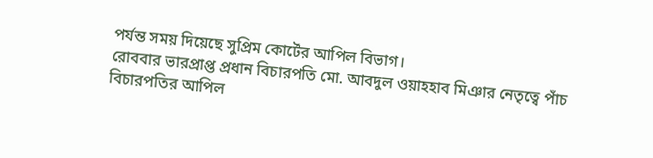পর্যন্ত সময় দিয়েছে সুপ্রিম কোর্টের আপিল বিভাগ।
রোববার ভারপ্রাপ্ত প্রধান বিচারপতি মো. আবদুল ওয়াহহাব মিঞার নেতৃত্বে পাঁচ বিচারপতির আপিল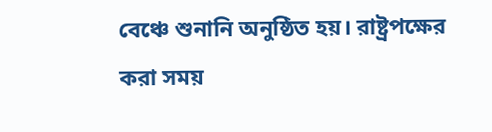বেঞ্চে শুনানি অনুষ্ঠিত হয়। রাষ্ট্রপক্ষের করা সময়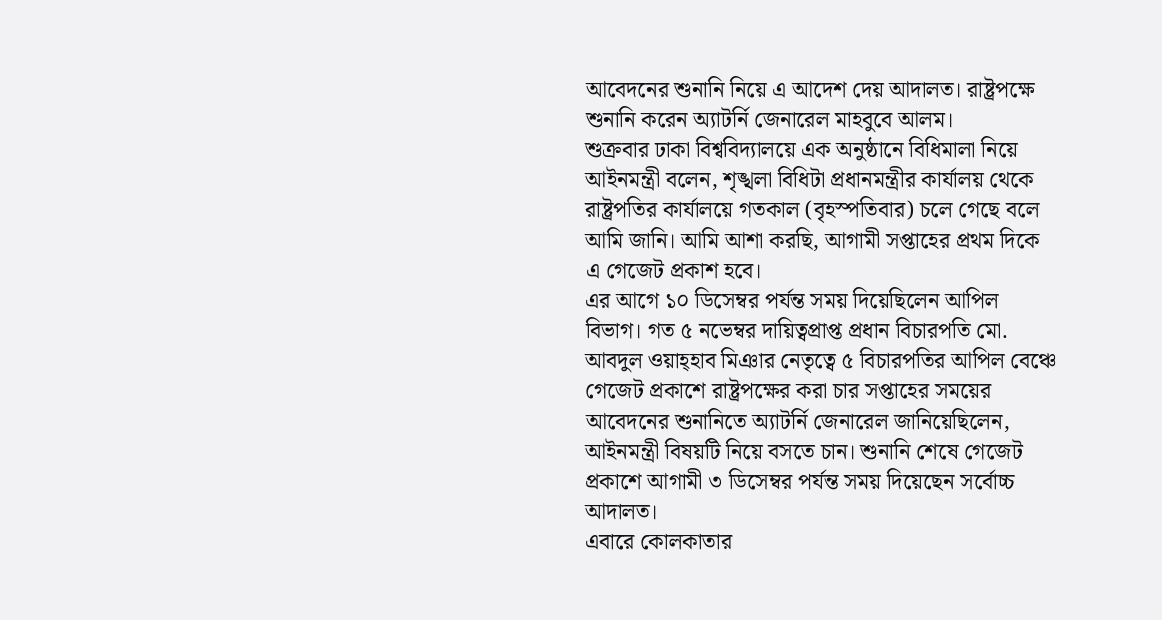আবেদনের শুনানি নিয়ে এ আদেশ দেয় আদালত। রাষ্ট্রপক্ষে শুনানি করেন অ্যাটর্নি জেনারেল মাহবুবে আলম।
শুক্রবার ঢাকা বিশ্ববিদ্যালয়ে এক অনুষ্ঠানে বিধিমালা নিয়ে আইনমন্ত্রী বলেন, শৃঙ্খলা বিধিটা প্রধানমন্ত্রীর কার্যালয় থেকে রাষ্ট্রপতির কার্যালয়ে গতকাল (বৃহস্পতিবার) চলে গেছে বলে আমি জানি। আমি আশা করছি, আগামী সপ্তাহের প্রথম দিকে এ গেজেট প্রকাশ হবে।
এর আগে ১০ ডিসেম্বর পর্যন্ত সময় দিয়েছিলেন আপিল বিভাগ। গত ৫ নভেম্বর দায়িত্বপ্রাপ্ত প্রধান বিচারপতি মো. আবদুল ওয়াহ্হাব মিঞার নেতৃত্বে ৫ বিচারপতির আপিল বেঞ্চে গেজেট প্রকাশে রাষ্ট্রপক্ষের করা চার সপ্তাহের সময়ের আবেদনের শুনানিতে অ্যাটর্নি জেনারেল জানিয়েছিলেন, আইনমন্ত্রী বিষয়টি নিয়ে বসতে চান। শুনানি শেষে গেজেট প্রকাশে আগামী ৩ ডিসেম্বর পর্যন্ত সময় দিয়েছেন সর্বোচ্চ আদালত।
এবারে কোলকাতার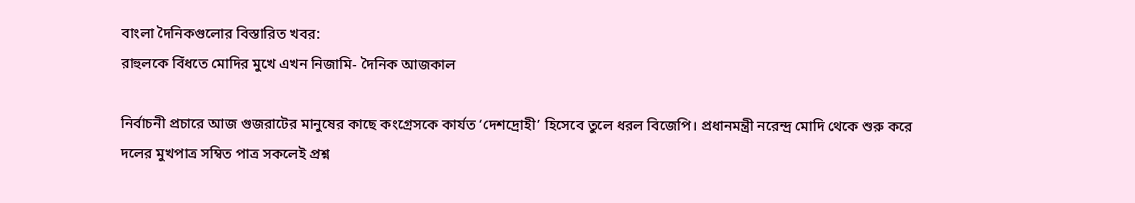বাংলা দৈনিকগুলোর বিস্তারিত খবর:
রাহুলকে বিঁধতে মোদির মুখে এখন নিজামি- দৈনিক আজকাল

নির্বাচনী প্রচারে আজ গুজরাটের মানুষের কাছে কংগ্রেসকে কার্যত ‘দেশদ্রোহী’ হিসেবে তুলে ধরল বিজেপি। প্রধানমন্ত্রী নরেন্দ্র মোদি থেকে শুরু করে দলের মুখপাত্র সম্বিত পাত্র সকলেই প্রশ্ন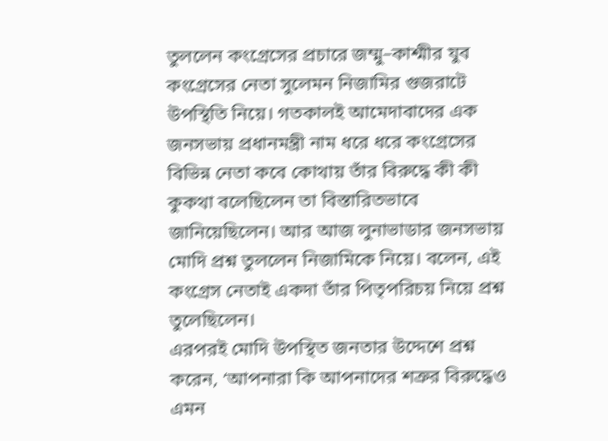তুললেন কংগ্রেসের প্রচারে জম্মু–কাশ্মীর যুব কংগ্রেসের নেতা সুলেমন নিজামির গুজরাটে উপস্থিতি নিয়ে। গতকালই আমেদাবাদের এক জনসভায় প্রধানমন্ত্রী নাম ধরে ধরে কংগ্রেসের বিভিন্ন নেতা কবে কোথায় তাঁর বিরুদ্ধে কী কী কুকথা বলেছিলেন তা বিস্তারিতভাবে জানিয়েছিলেন। আর আজ লুনাভাডার জনসভায় মোদি প্রশ্ন তুললেন নিজামিকে নিয়ে। বলেন, এই কংগ্রেস নেতাই একদা তাঁর পিতৃপরিচয় নিয়ে প্রশ্ন তুলেছিলেন।
এরপরই মোদি উপস্থিত জনতার উদ্দেশে প্রশ্ন করেন, ‘আপনারা কি আপনাদের শত্রুর বিরুদ্ধেও এমন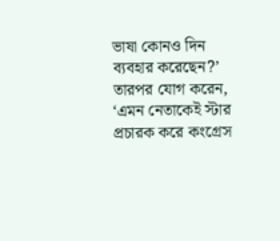ভাষা কোনও দিন ব্যবহার করেছেন?’ তারপর যোগ করেন, ‘এমন নেতাকেই স্টার প্রচারক করে কংগ্রেস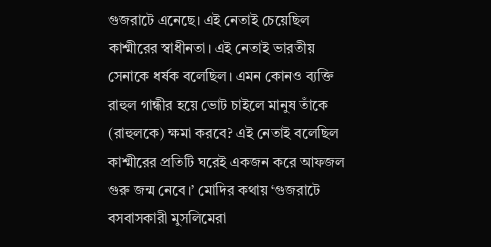গুজরাটে এনেছে। এই নেতাই চেয়েছিল কাশ্মীরের স্বাধীনতা। এই নেতাই ভারতীয় সেনাকে ধর্ষক বলেছিল। এমন কোনও ব্যক্তি রাহুল গান্ধীর হয়ে ভোট চাইলে মানুষ তাঁকে (রাহুলকে) ক্ষমা করবে? এই নেতাই বলেছিল কাশ্মীরের প্রতিটি ঘরেই একজন করে আফজল গুরু জন্ম নেবে।’ মোদির কথায় ‘গুজরাটে বসবাসকারী মুসলিমেরা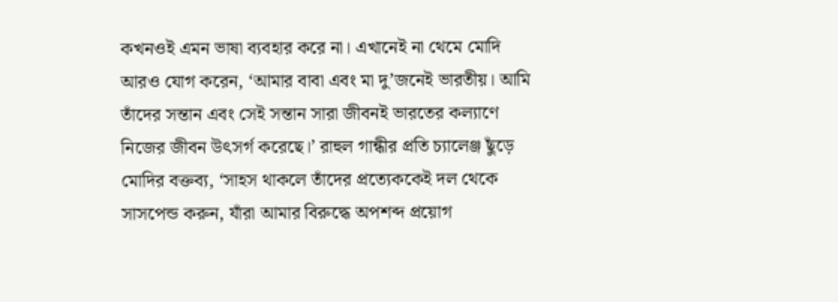কখনওই এমন ভাষা ব্যবহার করে না। এখানেই না থেমে মোদি আরও যোগ করেন, ‘আমার বাবা এবং মা দু’জনেই ভারতীয়। আমি তাঁদের সন্তান এবং সেই সন্তান সারা জীবনই ভারতের কল্যাণে নিজের জীবন উৎসর্গ করেছে।’ রাহুল গান্ধীর প্রতি চ্যালেঞ্জ ছুঁড়ে মোদির বক্তব্য, ‘সাহস থাকলে তাঁদের প্রত্যেককেই দল থেকে সাসপেন্ড করুন, যাঁরা আমার বিরুদ্ধে অপশব্দ প্রয়োগ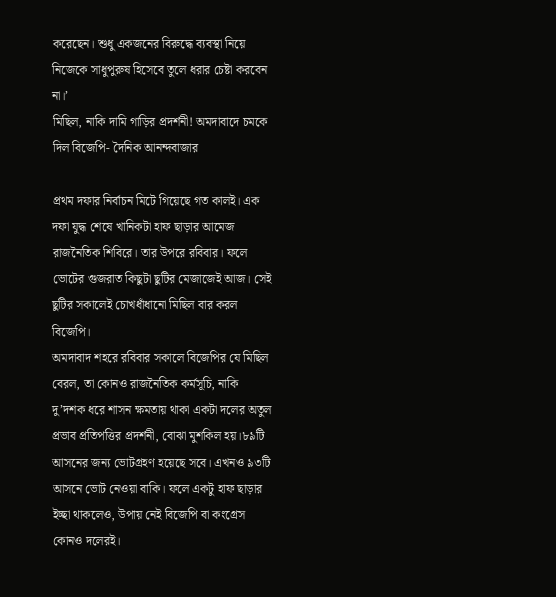করেছেন। শুধু একজনের বিরুদ্ধে ব্যবস্থা নিয়ে নিজেকে সাধুপুরুষ হিসেবে তুলে ধরার চেষ্টা করবেন না।’
মিছিল, নাকি দামি গাড়ির প্রদর্শনী! অমদাবাদে চমকে দিল বিজেপি- দৈনিক আনন্দবাজার

প্রথম দফার নির্বাচন মিটে গিয়েছে গত কালই। এক দফা যুদ্ধ শেষে খানিকটা হাফ ছাড়ার আমেজ রাজনৈতিক শিবিরে। তার উপরে রবিবার। ফলে ভোটের গুজরাত কিছুটা ছুটির মেজাজেই আজ। সেই ছুটির সকালেই চোখধাঁধানো মিছিল বার করল বিজেপি।
অমদাবাদ শহরে রবিবার সকালে বিজেপির যে মিছিল বেরল, তা কোনও রাজনৈতিক কর্মসূচি, নাকি দু’দশক ধরে শাসন ক্ষমতায় থাকা একটা দলের অতুল প্রভাব প্রতিপত্তির প্রদর্শনী, বোঝা মুশকিল হয়।৮৯টি আসনের জন্য ভোটগ্রহণ হয়েছে সবে। এখনও ৯৩টি আসনে ভোট নেওয়া বাকি। ফলে একটু হাফ ছাড়ার ইচ্ছা থাকলেও, উপায় নেই বিজেপি বা কংগ্রেস কোনও দলেরই।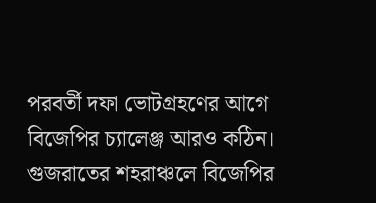পরবর্তী দফা ভোটগ্রহণের আগে বিজেপির চ্যালেঞ্জ আরও কঠিন।
গুজরাতের শহরাঞ্চলে বিজেপির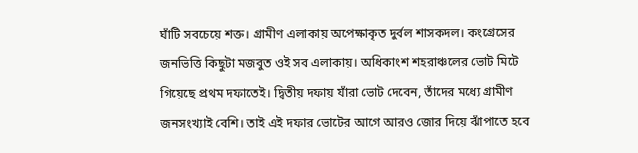ঘাঁটি সবচেয়ে শক্ত। গ্রামীণ এলাকায় অপেক্ষাকৃত দুর্বল শাসকদল। কংগ্রেসের জনভিত্তি কিছুটা মজবুত ওই সব এলাকায়। অধিকাংশ শহরাঞ্চলের ভোট মিটে গিয়েছে প্রথম দফাতেই। দ্বিতীয় দফায় যাঁরা ভোট দেবেন, তাঁদের মধ্যে গ্রামীণ জনসংখ্যাই বেশি। তাই এই দফার ভোটের আগে আরও জোর দিয়ে ঝাঁপাতে হবে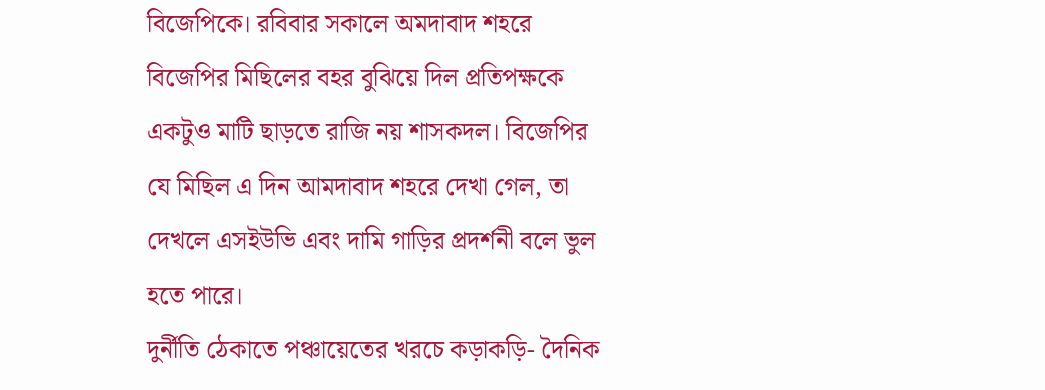বিজেপিকে। রবিবার সকালে অমদাবাদ শহরে বিজেপির মিছিলের বহর বুঝিয়ে দিল প্রতিপক্ষকে একটুও মাটি ছাড়তে রাজি নয় শাসকদল। বিজেপির যে মিছিল এ দিন আমদাবাদ শহরে দেখা গেল, তা দেখলে এসইউভি এবং দামি গাড়ির প্রদর্শনী বলে ভুল হতে পারে।
দুর্নীতি ঠেকাতে পঞ্চায়েতের খরচে কড়াকড়ি- দৈনিক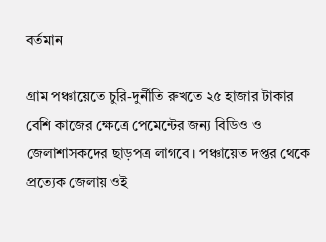বর্তমান

গ্রাম পঞ্চায়েতে চুরি-দুর্নীতি রুখতে ২৫ হাজার টাকার বেশি কাজের ক্ষেত্রে পেমেন্টের জন্য বিডিও ও জেলাশাসকদের ছাড়পত্র লাগবে। পঞ্চায়েত দপ্তর থেকে প্রত্যেক জেলায় ওই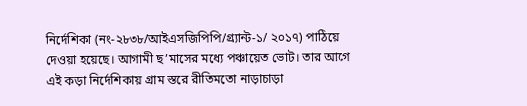নির্দেশিকা (নং-২৮৩৮/আইএসজিপিপি/গ্র্যান্ট-১/ ২০১৭) পাঠিয়ে দেওয়া হয়েছে। আগামী ছ’মাসের মধ্যে পঞ্চায়েত ভোট। তার আগে এই কড়া নির্দেশিকায় গ্রাম স্তরে রীতিমতো নাড়াচাড়া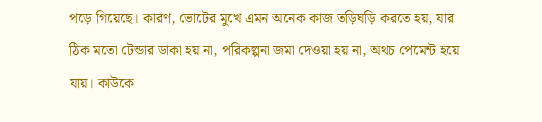পড়ে গিয়েছে। কারণ, ভোটের মুখে এমন অনেক কাজ তড়িঘড়ি করতে হয়, যার ঠিক মতো টেন্ডার ডাকা হয় না, পরিকল্পনা জমা দেওয়া হয় না, অথচ পেমেন্ট হয়ে যায়। কাউকে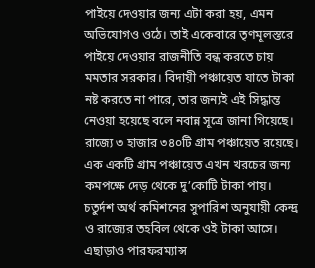পাইয়ে দেওয়ার জন্য এটা করা হয়, এমন অভিযোগও ওঠে। তাই একেবারে তৃণমূলস্তরে পাইয়ে দেওয়ার রাজনীতি বন্ধ করতে চায় মমতার সরকার। বিদায়ী পঞ্চায়েত যাতে টাকা নষ্ট করতে না পারে, তার জন্যই এই সিদ্ধান্ত নেওয়া হয়েছে বলে নবান্ন সূত্রে জানা গিয়েছে।
রাজ্যে ৩ হাজার ৩৪০টি গ্রাম পঞ্চায়েত রয়েছে। এক একটি গ্রাম পঞ্চায়েত এখন খরচের জন্য কমপক্ষে দেড় থেকে দু’কোটি টাকা পায়। চতুর্দশ অর্থ কমিশনের সুপারিশ অনুযায়ী কেন্দ্র ও রাজ্যের তহবিল থেকে ওই টাকা আসে। এছাড়াও পারফরম্যান্স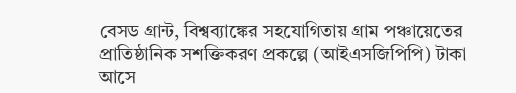বেসড গ্রান্ট, বিশ্বব্যাঙ্কের সহযোগিতায় গ্রাম পঞ্চায়েতের প্রাতিষ্ঠানিক সশক্তিকরণ প্রকল্পে (আইএসজিপিপি) টাকা আসে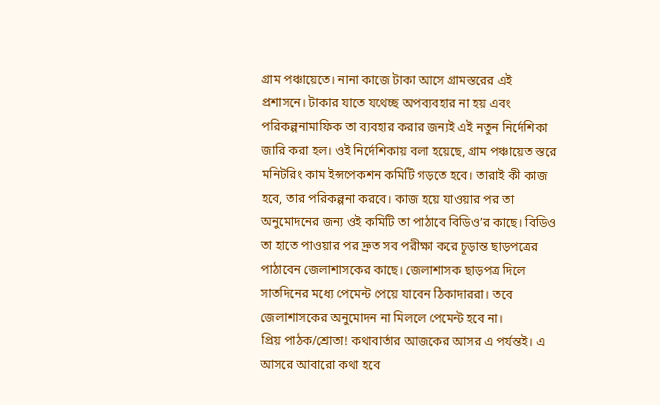গ্রাম পঞ্চায়েতে। নানা কাজে টাকা আসে গ্রামস্তরের এই প্রশাসনে। টাকার যাতে যথেচ্ছ অপব্যবহার না হয় এবং পরিকল্পনামাফিক তা ব্যবহার করার জন্যই এই নতুন নির্দেশিকা জারি করা হল। ওই নির্দেশিকায় বলা হয়েছে, গ্রাম পঞ্চায়েত স্তরে মনিটরিং কাম ইন্সপেকশন কমিটি গড়তে হবে। তারাই কী কাজ হবে, তার পরিকল্পনা করবে। কাজ হয়ে যাওয়ার পর তা অনুমোদনের জন্য ওই কমিটি তা পাঠাবে বিডিও’র কাছে। বিডিও তা হাতে পাওয়ার পর দ্রুত সব পরীক্ষা করে চূড়ান্ত ছাড়পত্রের পাঠাবেন জেলাশাসকের কাছে। জেলাশাসক ছাড়পত্র দিলে সাতদিনের মধ্যে পেমেন্ট পেয়ে যাবেন ঠিকাদাররা। তবে জেলাশাসকের অনুমোদন না মিললে পেমেন্ট হবে না।
প্রিয় পাঠক/শ্রোতা! কথাবার্তার আজকের আসর এ পর্যন্তই। এ আসরে আবারো কথা হবে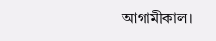আগামীকাল।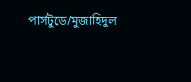পার্সটুডে/মুজাহিদুল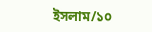ইসলাম/১০